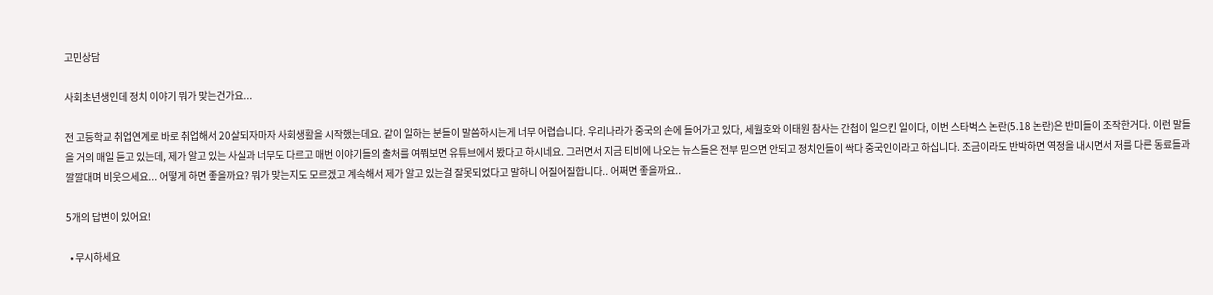고민상담

사회초년생인데 정치 이야기 뭐가 맞는건가요...

전 고등학교 취업연계로 바로 취업해서 20살되자마자 사회생활을 시작했는데요. 같이 일하는 분들이 말씀하시는게 너무 어렵습니다. 우리나라가 중국의 손에 들어가고 있다, 세월호와 이태원 참사는 간첩이 일으킨 일이다, 이번 스타벅스 논란(5.18 논란)은 반미들이 조작한거다. 이런 말들을 거의 매일 듣고 있는데, 제가 알고 있는 사실과 너무도 다르고 매번 이야기들의 출처를 여쭤보면 유튜브에서 봤다고 하시네요. 그러면서 지금 티비에 나오는 뉴스들은 전부 믿으면 안되고 정치인들이 싹다 중국인이라고 하십니다. 조금이라도 반박하면 역정을 내시면서 저를 다른 동료들과 깔깔대며 비웃으세요... 어떻게 하면 좋을까요? 뭐가 맞는지도 모르겠고 계속해서 제가 알고 있는걸 잘못되었다고 말하니 어질어질합니다.. 어쩌면 좋을까요..

5개의 답변이 있어요!

  • 무시하세요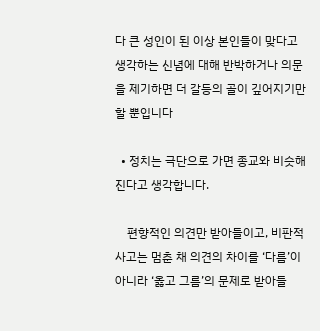다 큰 성인이 된 이상 본인들이 맞다고 생각하는 신념에 대해 반박하거나 의문을 제기하면 더 갈등의 골이 깊어지기만 할 뿐입니다

  • 정치는 극단으로 가면 종교와 비슷해진다고 생각합니다.

    편향적인 의견만 받아들이고, 비판적 사고는 멈춘 채 의견의 차이를 ‘다름’이 아니라 ‘옳고 그름’의 문제로 받아들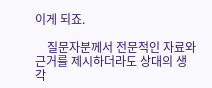이게 되죠.

    질문자분께서 전문적인 자료와 근거를 제시하더라도 상대의 생각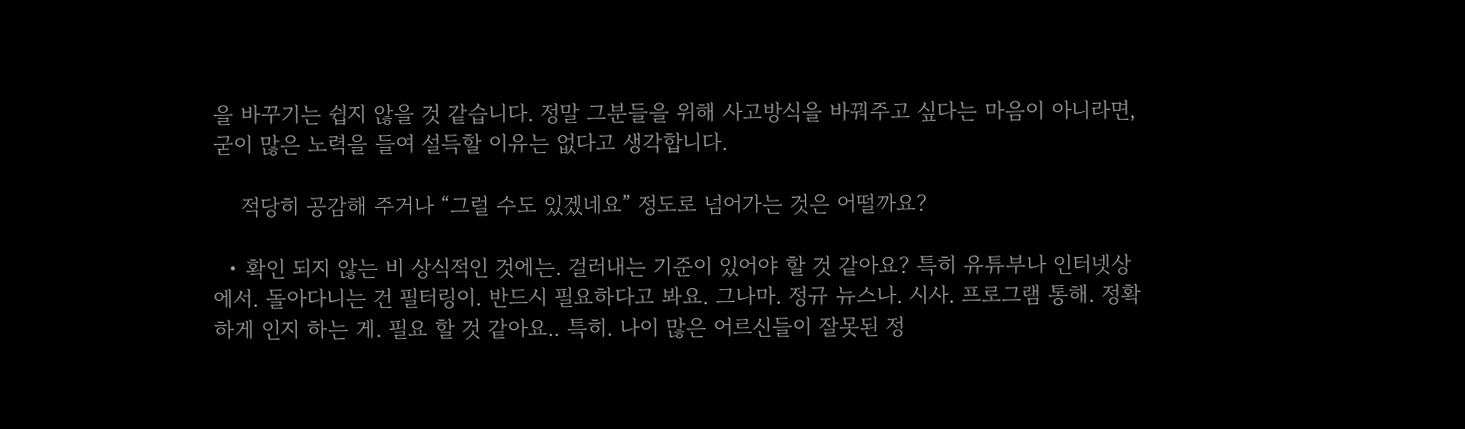을 바꾸기는 쉽지 않을 것 같습니다. 정말 그분들을 위해 사고방식을 바꿔주고 싶다는 마음이 아니라면, 굳이 많은 노력을 들여 설득할 이유는 없다고 생각합니다.

    적당히 공감해 주거나 “그럴 수도 있겠네요” 정도로 넘어가는 것은 어떨까요?

  • 확인 되지 않는 비 상식적인 것에는. 걸러내는 기준이 있어야 할 것 같아요? 특히 유튜부나 인터넷상에서. 돌아다니는 건 필터링이. 반드시 필요하다고 봐요. 그나마. 정규 뉴스나. 시사. 프로그램 통해. 정확하게 인지 하는 게. 필요 할 것 같아요.. 특히. 나이 많은 어르신들이 잘못된 정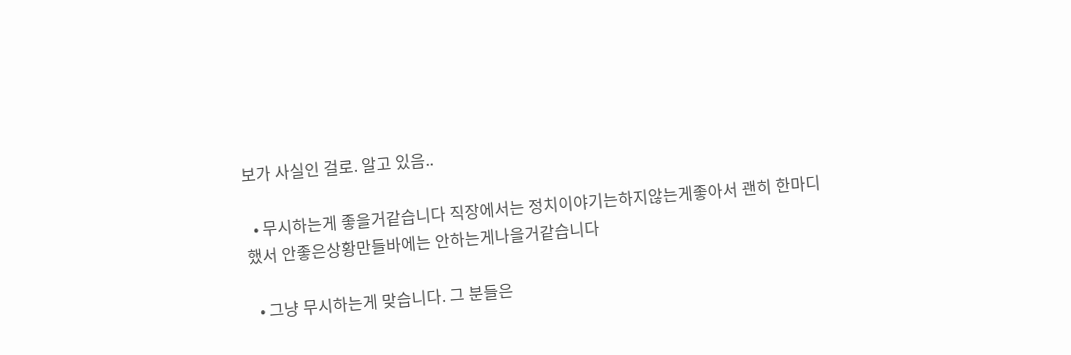보가 사실인 걸로. 알고 있음..

  • 무시하는게 좋을거같습니다 직장에서는 정치이야기는하지않는게좋아서 괜히 한마디했서 안좋은상황만들바에는 안하는게나을거같습니다

  • 그냥 무시하는게 맞습니다. 그 분들은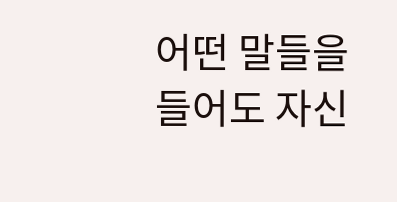어떤 말들을 들어도 자신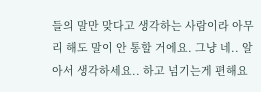들의 말만 맞다고 생각하는 사람이라 아무리 해도 말이 안 통할 거에요. 그냥 네.. 알아서 생각하세요.. 하고 넘기는게 편해요